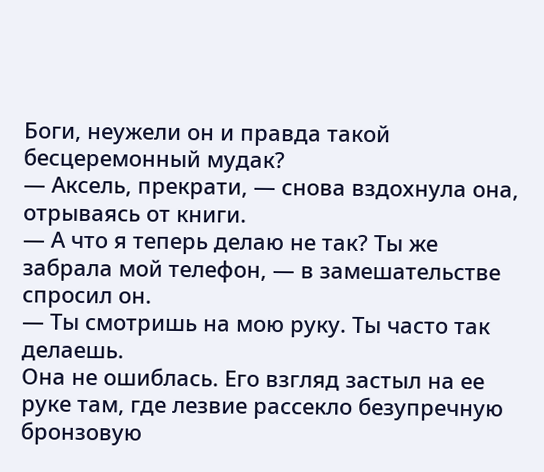Боги, неужели он и правда такой бесцеремонный мудак?
— Аксель, прекрати, — снова вздохнула она, отрываясь от книги.
— А что я теперь делаю не так? Ты же забрала мой телефон, — в замешательстве спросил он.
— Ты смотришь на мою руку. Ты часто так делаешь.
Она не ошиблась. Его взгляд застыл на ее руке там, где лезвие рассекло безупречную бронзовую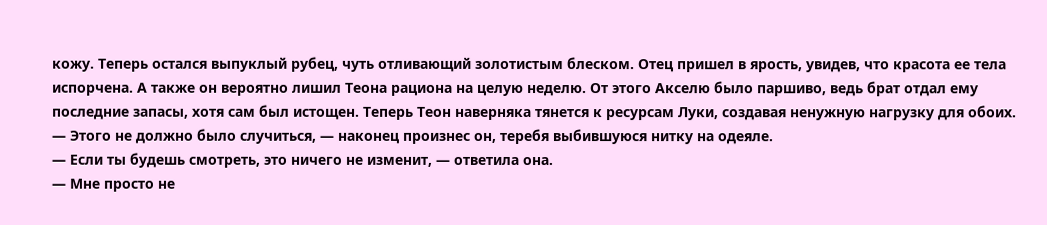кожу. Теперь остался выпуклый рубец, чуть отливающий золотистым блеском. Отец пришел в ярость, увидев, что красота ее тела испорчена. А также он вероятно лишил Теона рациона на целую неделю. От этого Акселю было паршиво, ведь брат отдал ему последние запасы, хотя сам был истощен. Теперь Теон наверняка тянется к ресурсам Луки, создавая ненужную нагрузку для обоих.
— Этого не должно было случиться, — наконец произнес он, теребя выбившуюся нитку на одеяле.
— Если ты будешь смотреть, это ничего не изменит, — ответила она.
— Мне просто не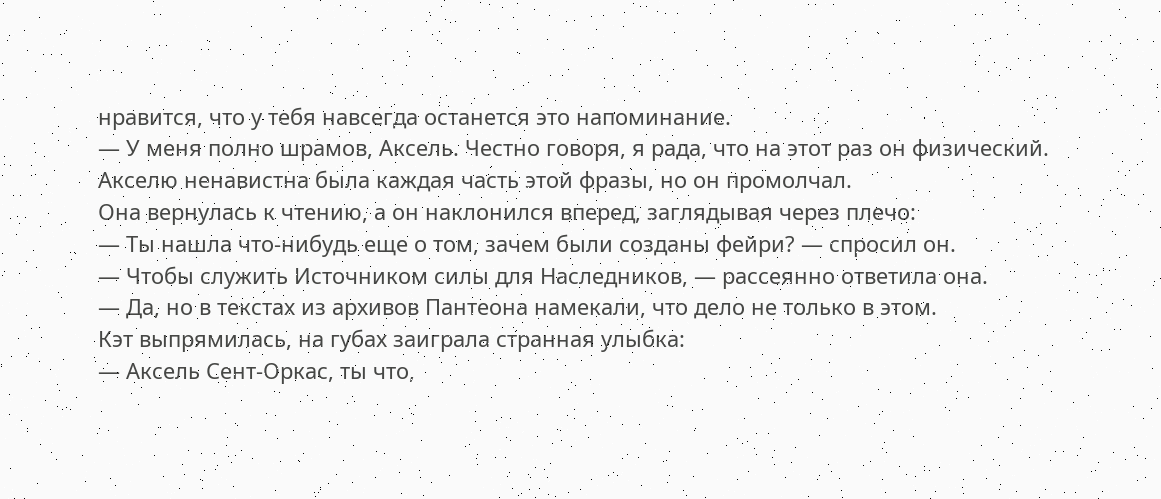нравится, что у тебя навсегда останется это напоминание.
— У меня полно шрамов, Аксель. Честно говоря, я рада, что на этот раз он физический.
Акселю ненавистна была каждая часть этой фразы, но он промолчал.
Она вернулась к чтению, а он наклонился вперед, заглядывая через плечо:
— Ты нашла что-нибудь еще о том, зачем были созданы фейри? — спросил он.
— Чтобы служить Источником силы для Наследников, — рассеянно ответила она.
— Да, но в текстах из архивов Пантеона намекали, что дело не только в этом.
Кэт выпрямилась, на губах заиграла странная улыбка:
— Аксель Сент-Оркас, ты что,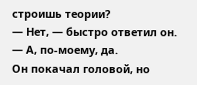строишь теории?
— Нет, — быстро ответил он.
— А, по-моему, да.
Он покачал головой, но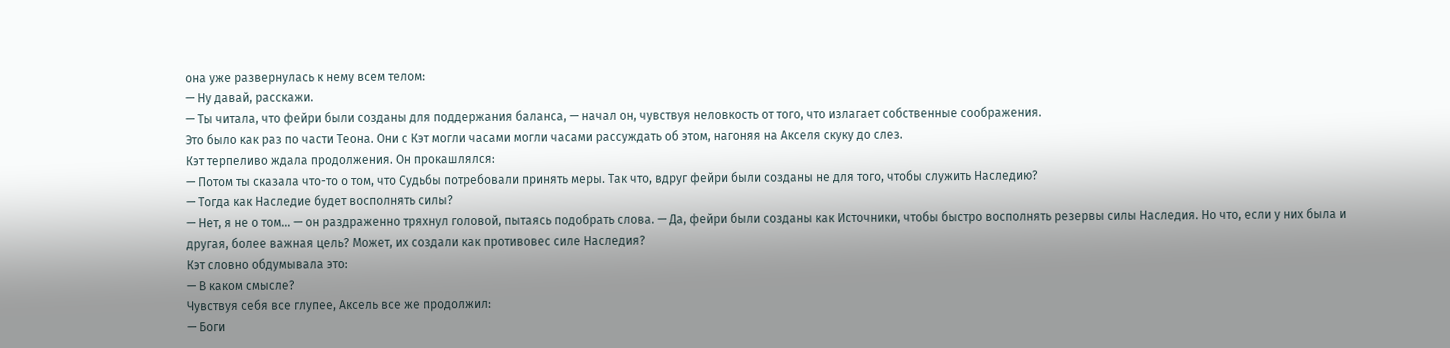она уже развернулась к нему всем телом:
— Ну давай, расскажи.
— Ты читала, что фейри были созданы для поддержания баланса, — начал он, чувствуя неловкость от того, что излагает собственные соображения.
Это было как раз по части Теона. Они с Кэт могли часами могли часами рассуждать об этом, нагоняя на Акселя скуку до слез.
Кэт терпеливо ждала продолжения. Он прокашлялся:
— Потом ты сказала что-то о том, что Судьбы потребовали принять меры. Так что, вдруг фейри были созданы не для того, чтобы служить Наследию?
— Тогда как Наследие будет восполнять силы?
— Нет, я не о том… — он раздраженно тряхнул головой, пытаясь подобрать слова. — Да, фейри были созданы как Источники, чтобы быстро восполнять резервы силы Наследия. Но что, если у них была и другая, более важная цель? Может, их создали как противовес силе Наследия?
Кэт словно обдумывала это:
— В каком смысле?
Чувствуя себя все глупее, Аксель все же продолжил:
— Боги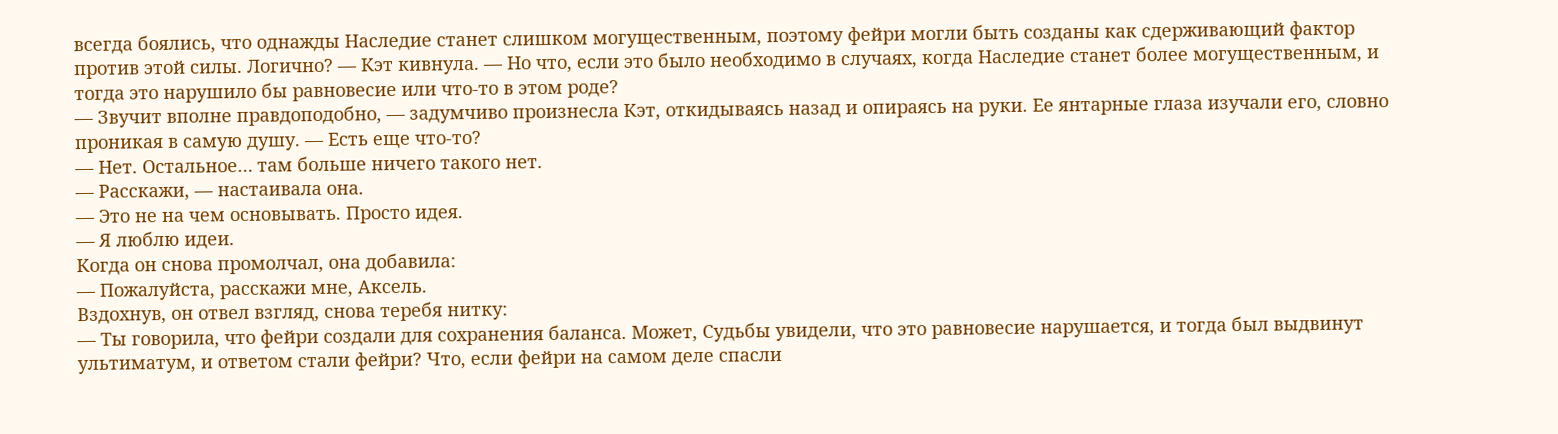всегда боялись, что однажды Наследие станет слишком могущественным, поэтому фейри могли быть созданы как сдерживающий фактор против этой силы. Логично? — Кэт кивнула. — Но что, если это было необходимо в случаях, когда Наследие станет более могущественным, и тогда это нарушило бы равновесие или что-то в этом роде?
— Звучит вполне правдоподобно, — задумчиво произнесла Кэт, откидываясь назад и опираясь на руки. Ее янтарные глаза изучали его, словно проникая в самую душу. — Есть еще что-то?
— Нет. Остальное… там больше ничего такого нет.
— Расскажи, — настаивала она.
— Это не на чем основывать. Просто идея.
— Я люблю идеи.
Когда он снова промолчал, она добавила:
— Пожалуйста, расскажи мне, Аксель.
Вздохнув, он отвел взгляд, снова теребя нитку:
— Ты говорила, что фейри создали для сохранения баланса. Может, Судьбы увидели, что это равновесие нарушается, и тогда был выдвинут ультиматум, и ответом стали фейри? Что, если фейри на самом деле спасли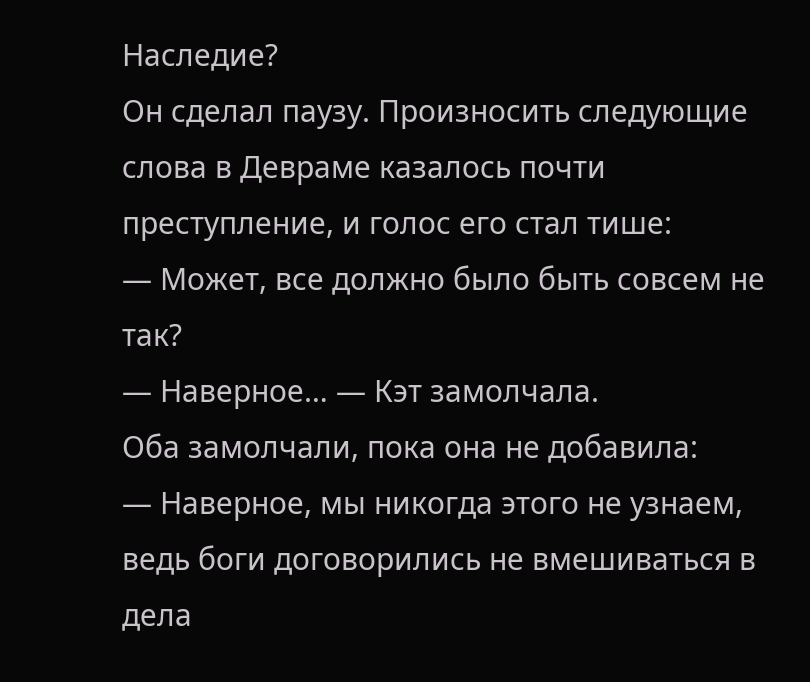Наследие?
Он сделал паузу. Произносить следующие слова в Девраме казалось почти преступление, и голос его стал тише:
— Может, все должно было быть совсем не так?
— Наверное… — Кэт замолчала.
Оба замолчали, пока она не добавила:
— Наверное, мы никогда этого не узнаем, ведь боги договорились не вмешиваться в дела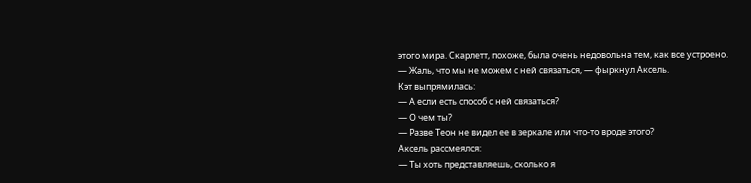этого мира. Скарлетт, похоже, была очень недовольна тем, как все устроено.
— Жаль, что мы не можем с ней связаться, — фыркнул Аксель.
Кэт выпрямилась:
— А если есть способ с ней связаться?
— О чем ты?
— Разве Теон не видел ее в зеркале или что-то вроде этого?
Аксель рассмеялся:
— Ты хоть представляешь, сколько я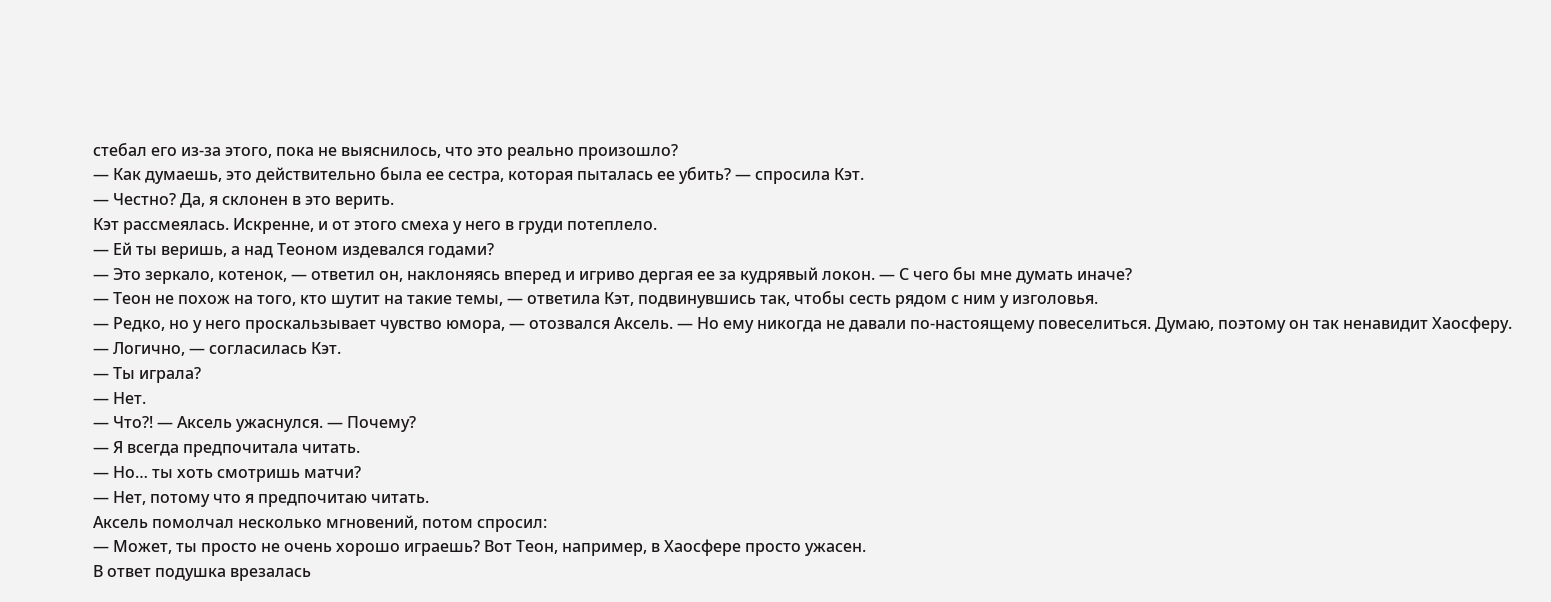стебал его из-за этого, пока не выяснилось, что это реально произошло?
— Как думаешь, это действительно была ее сестра, которая пыталась ее убить? — спросила Кэт.
— Честно? Да, я склонен в это верить.
Кэт рассмеялась. Искренне, и от этого смеха у него в груди потеплело.
— Ей ты веришь, а над Теоном издевался годами?
— Это зеркало, котенок, — ответил он, наклоняясь вперед и игриво дергая ее за кудрявый локон. — С чего бы мне думать иначе?
— Теон не похож на того, кто шутит на такие темы, — ответила Кэт, подвинувшись так, чтобы сесть рядом с ним у изголовья.
— Редко, но у него проскальзывает чувство юмора, — отозвался Аксель. — Но ему никогда не давали по-настоящему повеселиться. Думаю, поэтому он так ненавидит Хаосферу.
— Логично, — согласилась Кэт.
— Ты играла?
— Нет.
— Что?! — Аксель ужаснулся. — Почему?
— Я всегда предпочитала читать.
— Но… ты хоть смотришь матчи?
— Нет, потому что я предпочитаю читать.
Аксель помолчал несколько мгновений, потом спросил:
— Может, ты просто не очень хорошо играешь? Вот Теон, например, в Хаосфере просто ужасен.
В ответ подушка врезалась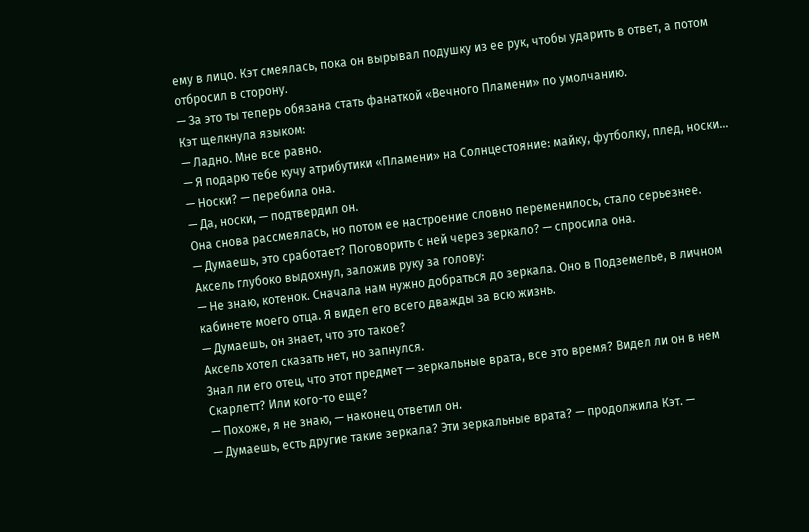ему в лицо. Кэт смеялась, пока он вырывал подушку из ее рук, чтобы ударить в ответ, а потом отбросил в сторону.
— За это ты теперь обязана стать фанаткой «Вечного Пламени» по умолчанию.
Кэт щелкнула языком:
— Ладно. Мне все равно.
— Я подарю тебе кучу атрибутики «Пламени» на Солнцестояние: майку, футболку, плед, носки…
— Носки? — перебила она.
— Да, носки, — подтвердил он.
Она снова рассмеялась, но потом ее настроение словно переменилось, стало серьезнее.
— Думаешь, это сработает? Поговорить с ней через зеркало? — спросила она.
Аксель глубоко выдохнул, заложив руку за голову:
— Не знаю, котенок. Сначала нам нужно добраться до зеркала. Оно в Подземелье, в личном кабинете моего отца. Я видел его всего дважды за всю жизнь.
— Думаешь, он знает, что это такое?
Аксель хотел сказать нет, но запнулся.
Знал ли его отец, что этот предмет — зеркальные врата, все это время? Видел ли он в нем Скарлетт? Или кого-то еще?
— Похоже, я не знаю, — наконец ответил он.
— Думаешь, есть другие такие зеркала? Эти зеркальные врата? — продолжила Кэт. —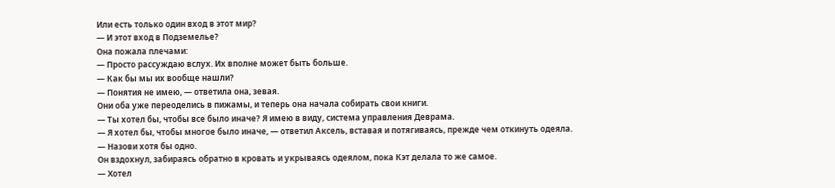Или есть только один вход в этот мир?
— И этот вход в Подземелье?
Она пожала плечами:
— Просто рассуждаю вслух. Их вполне может быть больше.
— Как бы мы их вообще нашли?
— Понятия не имею, — ответила она, зевая.
Они оба уже переоделись в пижамы, и теперь она начала собирать свои книги.
— Ты хотел бы, чтобы все было иначе? Я имею в виду, система управления Деврама.
— Я хотел бы, чтобы многое было иначе, — ответил Аксель, вставая и потягиваясь, прежде чем откинуть одеяла.
— Назови хотя бы одно.
Он вздохнул, забираясь обратно в кровать и укрываясь одеялом, пока Кэт делала то же самое.
— Хотел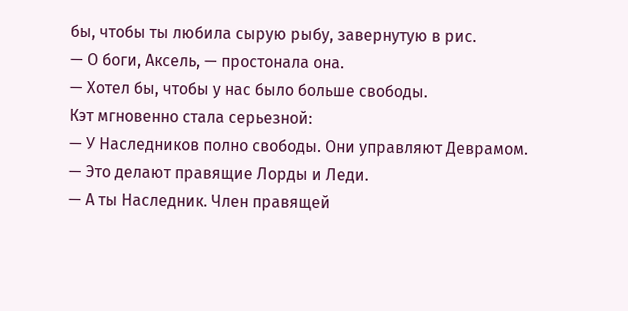бы, чтобы ты любила сырую рыбу, завернутую в рис.
— О боги, Аксель, — простонала она.
— Хотел бы, чтобы у нас было больше свободы.
Кэт мгновенно стала серьезной:
— У Наследников полно свободы. Они управляют Деврамом.
— Это делают правящие Лорды и Леди.
— А ты Наследник. Член правящей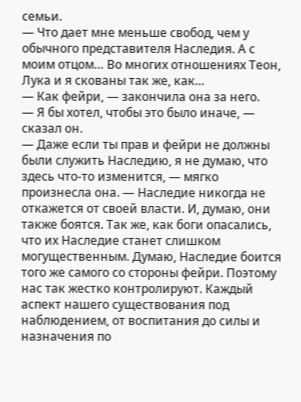семьи.
— Что дает мне меньше свобод, чем у обычного представителя Наследия. А с моим отцом… Во многих отношениях Теон, Лука и я скованы так же, как…
— Как фейри, — закончила она за него.
— Я бы хотел, чтобы это было иначе, — сказал он.
— Даже если ты прав и фейри не должны были служить Наследию, я не думаю, что здесь что-то изменится, — мягко произнесла она. — Наследие никогда не откажется от своей власти. И, думаю, они также боятся. Так же, как боги опасались, что их Наследие станет слишком могущественным. Думаю, Наследие боится того же самого со стороны фейри. Поэтому нас так жестко контролируют. Каждый аспект нашего существования под наблюдением, от воспитания до силы и назначения по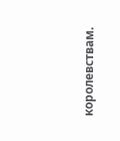королевствам.